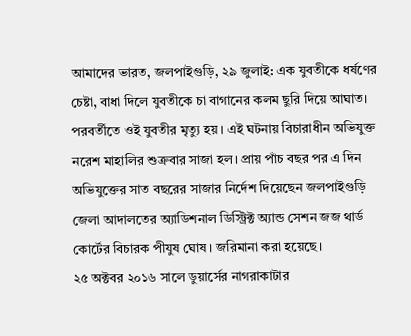আমাদের ভারত, জলপাইগুড়ি, ২৯ জুলাই: এক যুবতীকে ধর্ষণের চেষ্টা, বাধা দিলে যুবতীকে চা বাগানের কলম ছুরি দিয়ে আঘাত। পরবর্তীতে ওই যুবতীর মৃত্যু হয়। এই ঘটনায় বিচারাধীন অভিযুক্ত নরেশ মাহালির শুক্রবার সাজা হল। প্রায় পাঁচ বছর পর এ দিন অভিযুক্তের সাত বছরের সাজার নির্দেশ দিয়েছেন জলপাইগুড়ি জেলা আদালতের অ্যাডিশনাল ডিস্ট্রিক্ট অ্যান্ড সেশন জজ থার্ড কোর্টের বিচারক পীযুষ ঘোষ। জরিমানা করা হয়েছে।
২৫ অক্টবর ২০১৬ সালে ডুয়ার্সের নাগরাকাটার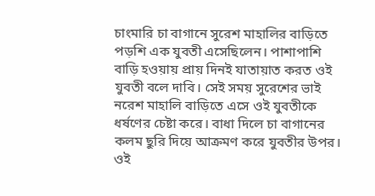চাংমারি চা বাগানে সুরেশ মাহালির বাড়িতে পড়শি এক যুবতী এসেছিলেন। পাশাপাশি বাড়ি হওয়ায় প্রায় দিনই যাতায়াত করত ওই যুবতী বলে দাবি। সেই সময় সুরেশের ভাই নরেশ মাহালি বাড়িতে এসে ওই যুবতীকে ধর্ষণের চেষ্টা করে। বাধা দিলে চা বাগানের কলম ছুরি দিয়ে আক্রমণ করে যুবতীর উপর। ওই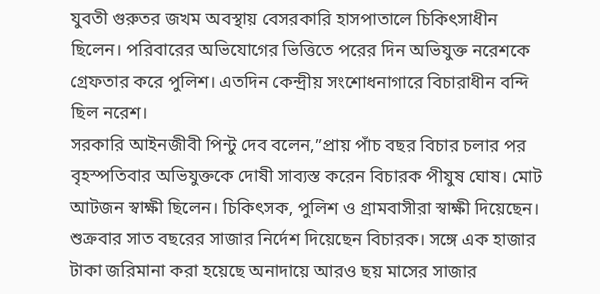যুবতী গুরুতর জখম অবস্থায় বেসরকারি হাসপাতালে চিকিৎসাধীন ছিলেন। পরিবারের অভিযোগের ভিত্তিতে পরের দিন অভিযুক্ত নরেশকে গ্রেফতার করে পুলিশ। এতদিন কেন্দ্রীয় সংশোধনাগারে বিচারাধীন বন্দি ছিল নরেশ।
সরকারি আইনজীবী পিন্টু দেব বলেন,”প্রায় পাঁচ বছর বিচার চলার পর বৃহস্পতিবার অভিযুক্তকে দোষী সাব্যস্ত করেন বিচারক পীযুষ ঘোষ। মোট আটজন স্বাক্ষী ছিলেন। চিকিৎসক, পুলিশ ও গ্রামবাসীরা স্বাক্ষী দিয়েছেন। শুক্রবার সাত বছরের সাজার নির্দেশ দিয়েছেন বিচারক। সঙ্গে এক হাজার টাকা জরিমানা করা হয়েছে অনাদায়ে আরও ছয় মাসের সাজার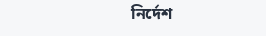নির্দেশ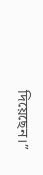দিয়েছেন।”